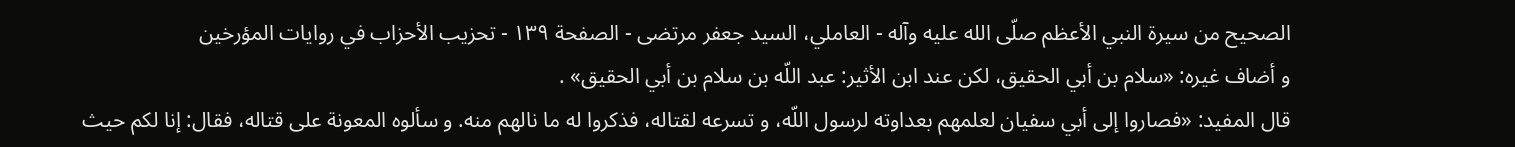الصحيح من سيرة النبي الأعظم صلّى الله عليه وآله - العاملي، السيد جعفر مرتضى - الصفحة ١٣٩ - تحزيب الأحزاب في روايات المؤرخين
و أضاف غيره: «سلام بن أبي الحقيق، لكن عند ابن الأثير: عبد اللّه بن سلام بن أبي الحقيق» .
قال المفيد: «فصاروا إلى أبي سفيان لعلمهم بعداوته لرسول اللّه، و تسرعه لقتاله، فذكروا له ما نالهم منه. و سألوه المعونة على قتاله، فقال: إنا لكم حيث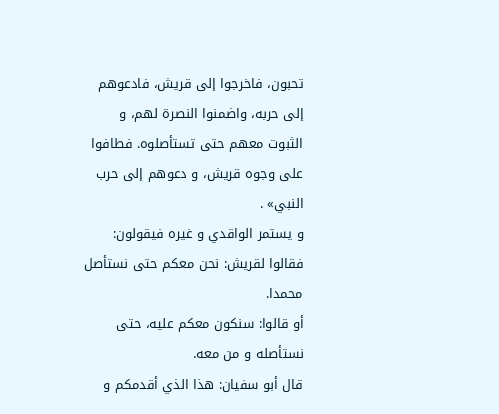تحبون، فاخرجوا إلى قريش، فادعوهم إلى حربه، واضمنوا النصرة لهم، و الثبوت معهم حتى تستأصلوه. فطافوا على وجوه قريش، و دعوهم إلى حرب النبي» .
و يستمر الواقدي و غيره فيقولون: فقالوا لقريش: نحن معكم حتى نستأصل محمدا.
أو قالوا: سنكون معكم عليه، حتى نستأصله و من معه.
قال أبو سفيان: هذا الذي أقدمكم و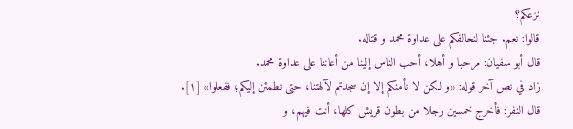نزعكم؟
قالوا: نعم. جئنا لنحالفكم على عداوة محمد و قتاله.
قال أبو سفيان: مرحبا و أهلا، أحب الناس إلينا من أعاننا على عداوة محمد.
زاد في نص آخر قوله: «و لكن لا نأمنكم إلا إن سجدتم لآلهتنا، حتى نطمئن إليكم؛ ففعلوا» [١].
قال النفر: فأخرج خمسين رجلا من بطون قريش كلها، أنت فيهم، و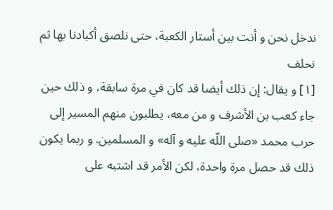ندخل نحن و أنت بين أستار الكعبة، حتى نلصق أكبادنا بها ثم نحلف
[١] و يقال: إن ذلك أيضا قد كان في مرة سابقة، و ذلك حين جاء كعب بن الأشرف و من معه، يطلبون منهم المسير إلى حرب محمد «صلى اللّه عليه و آله» و المسلمين. و ربما يكون ذلك قد حصل مرة واحدة، لكن الأمر قد اشتبه على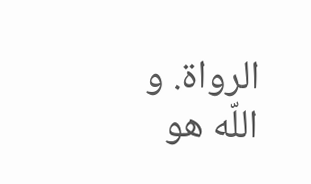الرواة. و اللّه هو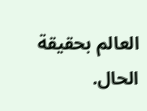العالم بحقيقة الحال.